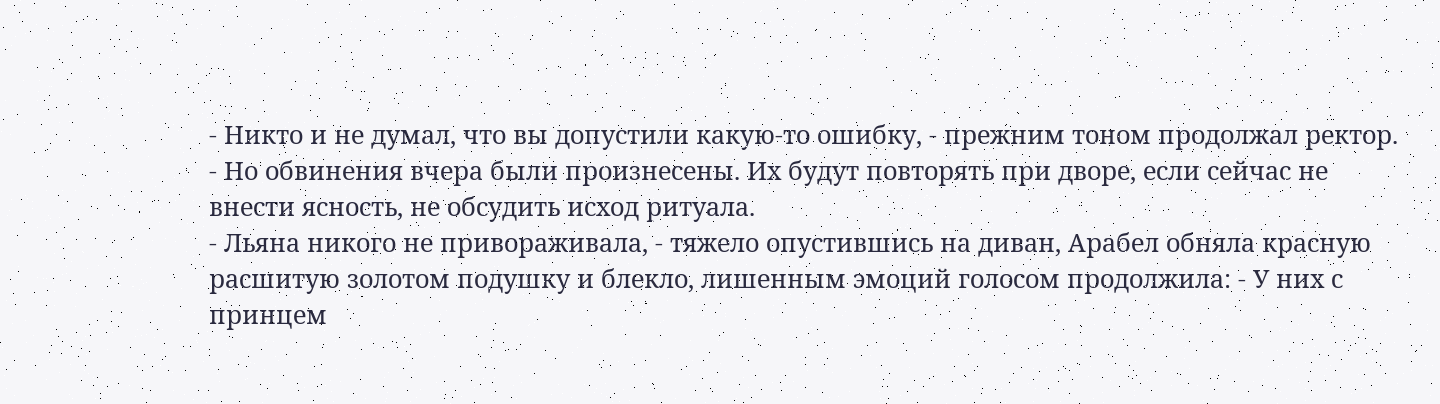- Никто и не думал, что вы допустили какую-то ошибку, - прежним тоном продолжал ректор. - Но обвинения вчера были произнесены. Их будут повторять при дворе, если сейчас не внести ясность, не обсудить исход ритуала.
- Льяна никого не привораживала, - тяжело опустившись на диван, Арабел обняла красную расшитую золотом подушку и блекло, лишенным эмоций голосом продолжила: - У них с принцем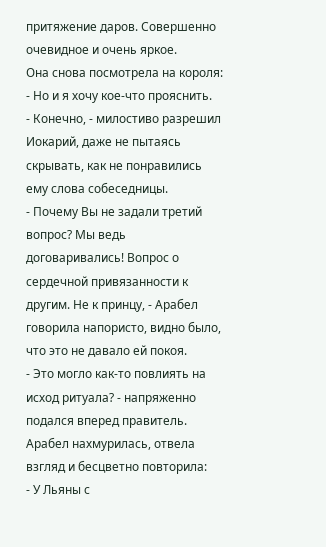притяжение даров. Совершенно очевидное и очень яркое.
Она снова посмотрела на короля:
- Но и я хочу кое-что прояснить.
- Конечно, - милостиво разрешил Иокарий, даже не пытаясь скрывать, как не понравились ему слова собеседницы.
- Почему Вы не задали третий вопрос? Мы ведь договаривались! Вопрос о сердечной привязанности к другим. Не к принцу, - Арабел говорила напористо, видно было, что это не давало ей покоя.
- Это могло как-то повлиять на исход ритуала? - напряженно подался вперед правитель.
Арабел нахмурилась, отвела взгляд и бесцветно повторила:
- У Льяны с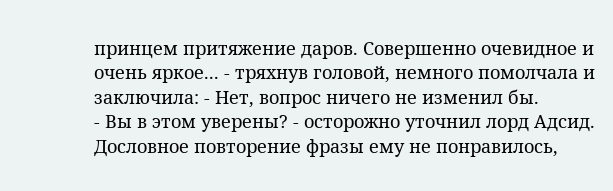принцем притяжение даров. Совершенно очевидное и очень яркое... - тряхнув головой, немного помолчала и заключила: - Нет, вопрос ничего не изменил бы.
- Вы в этом уверены? - осторожно уточнил лорд Адсид. Дословное повторение фразы ему не понравилось,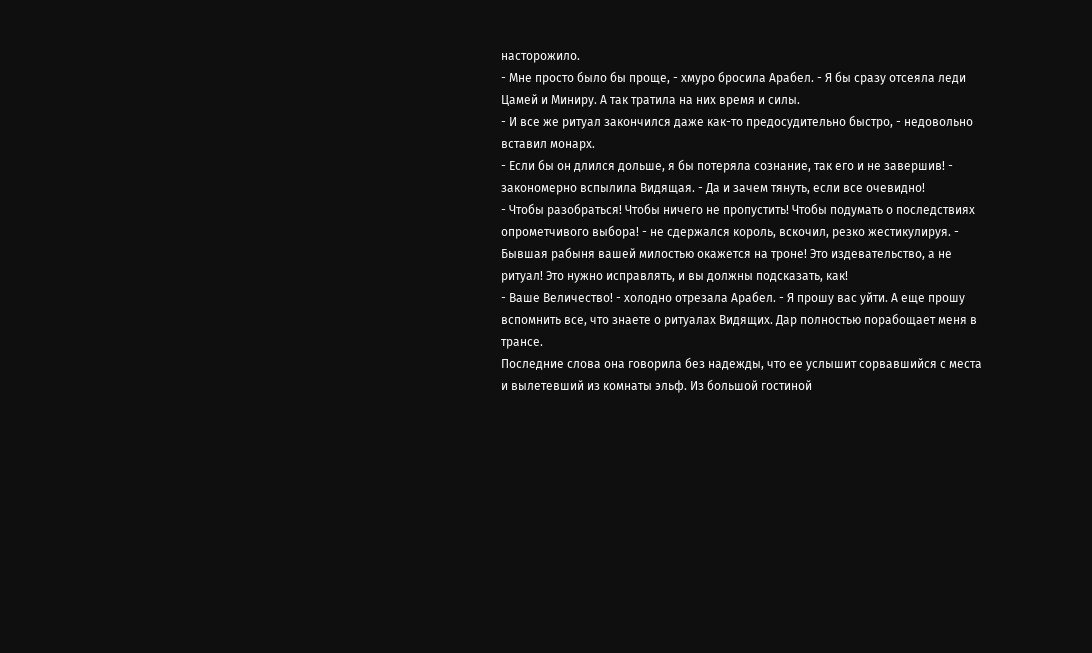насторожило.
- Мне просто было бы проще, - хмуро бросила Арабел. - Я бы сразу отсеяла леди Цамей и Миниру. А так тратила на них время и силы.
- И все же ритуал закончился даже как-то предосудительно быстро, - недовольно вставил монарх.
- Если бы он длился дольше, я бы потеряла сознание, так его и не завершив! - закономерно вспылила Видящая. - Да и зачем тянуть, если все очевидно!
- Чтобы разобраться! Чтобы ничего не пропустить! Чтобы подумать о последствиях опрометчивого выбора! - не сдержался король, вскочил, резко жестикулируя. - Бывшая рабыня вашей милостью окажется на троне! Это издевательство, а не ритуал! Это нужно исправлять, и вы должны подсказать, как!
- Ваше Величество! - холодно отрезала Арабел. - Я прошу вас уйти. А еще прошу вспомнить все, что знаете о ритуалах Видящих. Дар полностью порабощает меня в трансе.
Последние слова она говорила без надежды, что ее услышит сорвавшийся с места и вылетевший из комнаты эльф. Из большой гостиной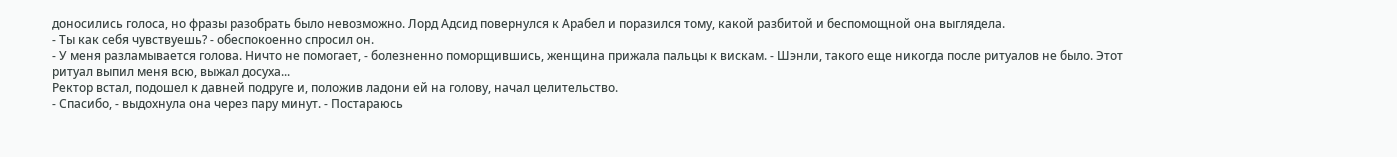доносились голоса, но фразы разобрать было невозможно. Лорд Адсид повернулся к Арабел и поразился тому, какой разбитой и беспомощной она выглядела.
- Ты как себя чувствуешь? - обеспокоенно спросил он.
- У меня разламывается голова. Ничто не помогает, - болезненно поморщившись, женщина прижала пальцы к вискам. - Шэнли, такого еще никогда после ритуалов не было. Этот ритуал выпил меня всю, выжал досуха...
Ректор встал, подошел к давней подруге и, положив ладони ей на голову, начал целительство.
- Спасибо, - выдохнула она через пару минут. - Постараюсь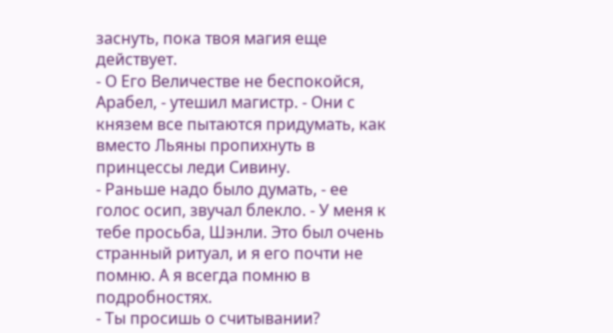заснуть, пока твоя магия еще действует.
- О Его Величестве не беспокойся, Арабел, - утешил магистр. - Они с князем все пытаются придумать, как вместо Льяны пропихнуть в принцессы леди Сивину.
- Раньше надо было думать, - ее голос осип, звучал блекло. - У меня к тебе просьба, Шэнли. Это был очень странный ритуал, и я его почти не помню. А я всегда помню в подробностях.
- Ты просишь о считывании?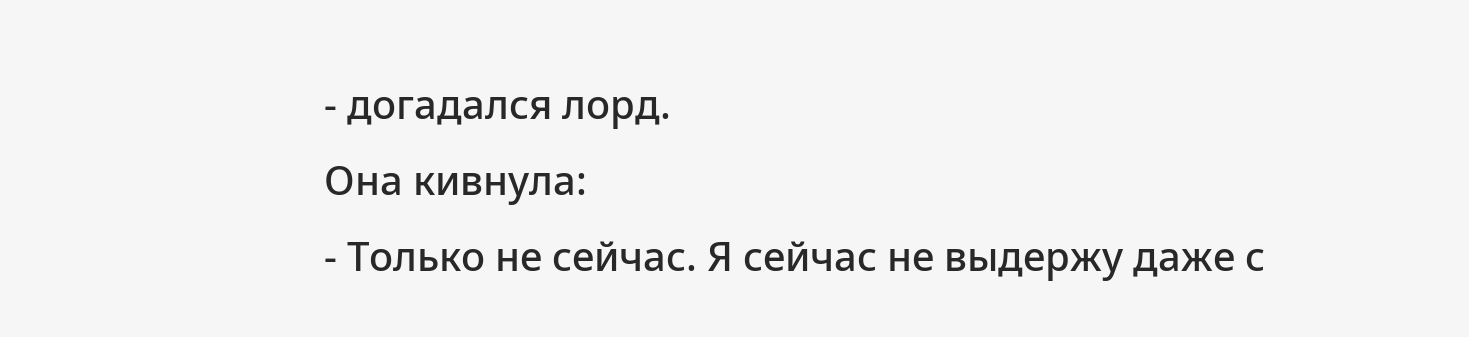- догадался лорд.
Она кивнула:
- Только не сейчас. Я сейчас не выдержу даже с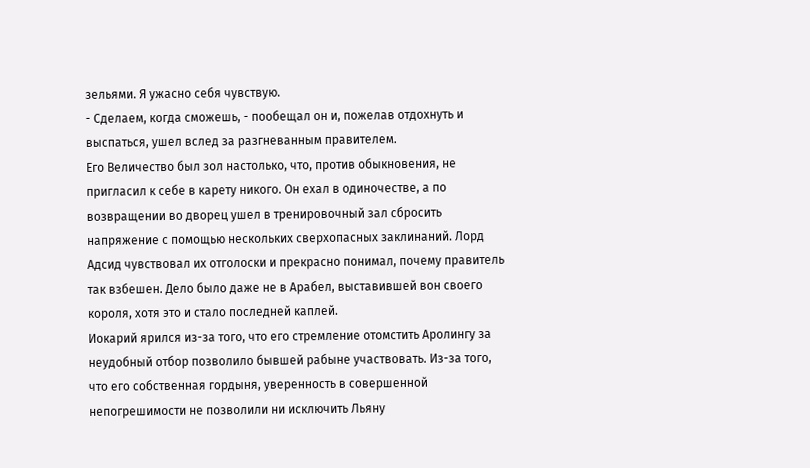зельями. Я ужасно себя чувствую.
- Сделаем, когда сможешь, - пообещал он и, пожелав отдохнуть и выспаться, ушел вслед за разгневанным правителем.
Его Величество был зол настолько, что, против обыкновения, не пригласил к себе в карету никого. Он ехал в одиночестве, а по возвращении во дворец ушел в тренировочный зал сбросить напряжение с помощью нескольких сверхопасных заклинаний. Лорд Адсид чувствовал их отголоски и прекрасно понимал, почему правитель так взбешен. Дело было даже не в Арабел, выставившей вон своего короля, хотя это и стало последней каплей.
Иокарий ярился из-за того, что его стремление отомстить Аролингу за неудобный отбор позволило бывшей рабыне участвовать. Из-за того, что его собственная гордыня, уверенность в совершенной непогрешимости не позволили ни исключить Льяну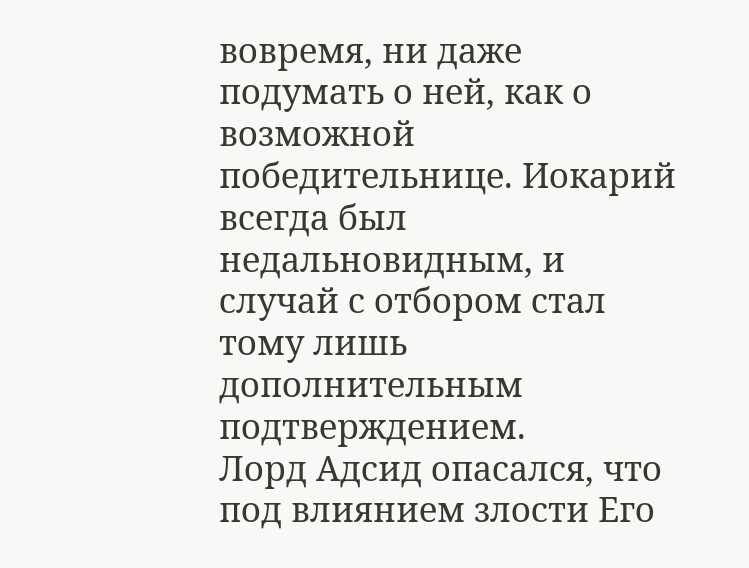вовремя, ни даже подумать о ней, как о возможной победительнице. Иокарий всегда был недальновидным, и случай с отбором стал тому лишь дополнительным подтверждением.
Лорд Адсид опасался, что под влиянием злости Его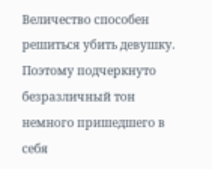Величество способен решиться убить девушку. Поэтому подчеркнуто безразличный тон немного пришедшего в себя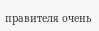правителя очень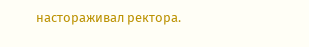настораживал ректора.